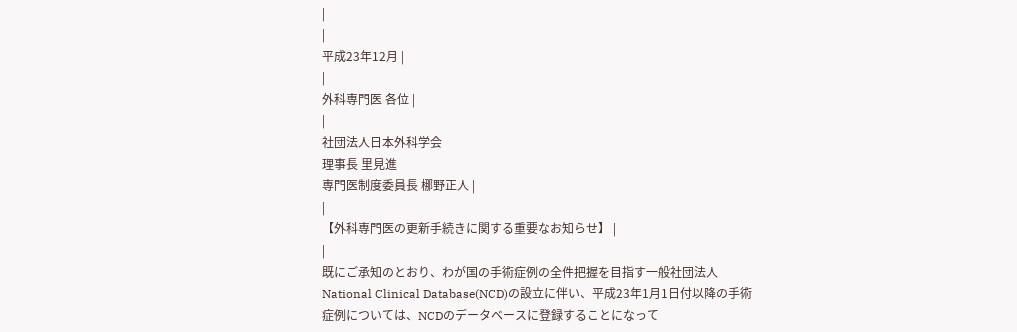|
|
平成23年12月 |
|
外科専門医 各位 |
|
社団法人日本外科学会
理事長 里見進
専門医制度委員長 梛野正人 |
|
【外科専門医の更新手続きに関する重要なお知らせ】 |
|
既にご承知のとおり、わが国の手術症例の全件把握を目指す一般社団法人National Clinical Database(NCD)の設立に伴い、平成23年1月1日付以降の手術症例については、NCDのデータベースに登録することになって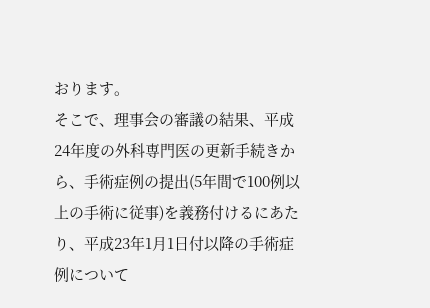おります。
そこで、理事会の審議の結果、平成24年度の外科専門医の更新手続きから、手術症例の提出(5年間で100例以上の手術に従事)を義務付けるにあたり、平成23年1月1日付以降の手術症例について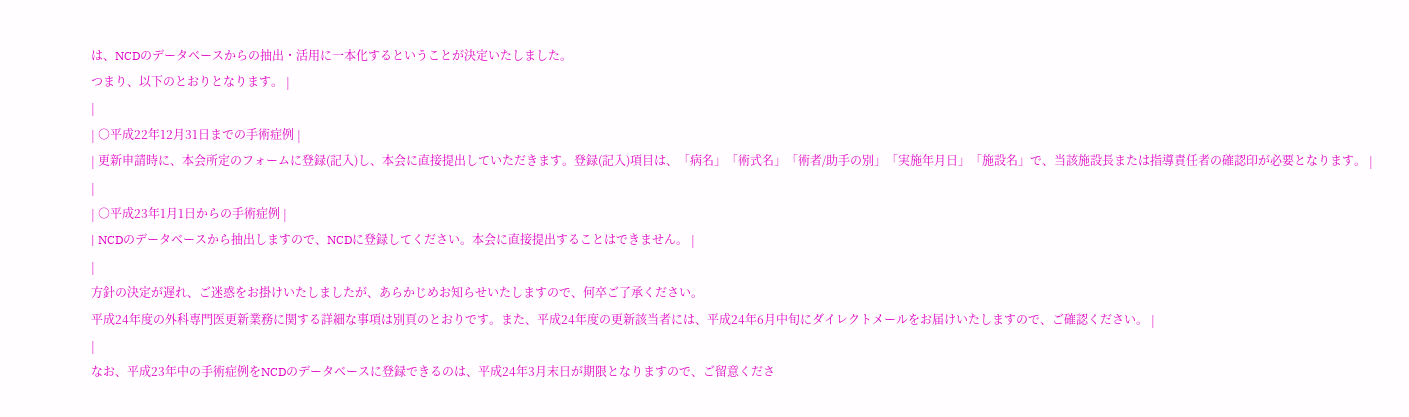は、NCDのデータベースからの抽出・活用に一本化するということが決定いたしました。
つまり、以下のとおりとなります。 |
|
| ○平成22年12月31日までの手術症例 |
| 更新申請時に、本会所定のフォームに登録(記入)し、本会に直接提出していただきます。登録(記入)項目は、「病名」「術式名」「術者/助手の別」「実施年月日」「施設名」で、当該施設長または指導責任者の確認印が必要となります。 |
|
| ○平成23年1月1日からの手術症例 |
| NCDのデータベースから抽出しますので、NCDに登録してください。本会に直接提出することはできません。 |
|
方針の決定が遅れ、ご迷惑をお掛けいたしましたが、あらかじめお知らせいたしますので、何卒ご了承ください。
平成24年度の外科専門医更新業務に関する詳細な事項は別頁のとおりです。また、平成24年度の更新該当者には、平成24年6月中旬にダイレクトメールをお届けいたしますので、ご確認ください。 |
|
なお、平成23年中の手術症例をNCDのデータベースに登録できるのは、平成24年3月末日が期限となりますので、ご留意くださ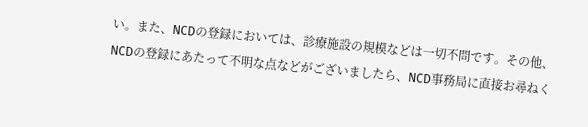い。また、NCDの登録においては、診療施設の規模などは一切不問です。その他、NCDの登録にあたって不明な点などがございましたら、NCD事務局に直接お尋ねく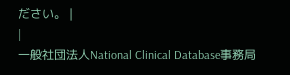ださい。 |
|
一般社団法人National Clinical Database事務局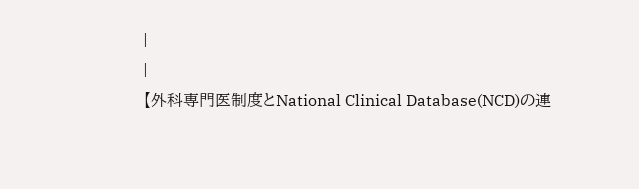|
|
【外科専門医制度とNational Clinical Database(NCD)の連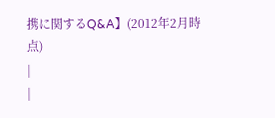携に関するQ&A】(2012年2月時点)
|
|